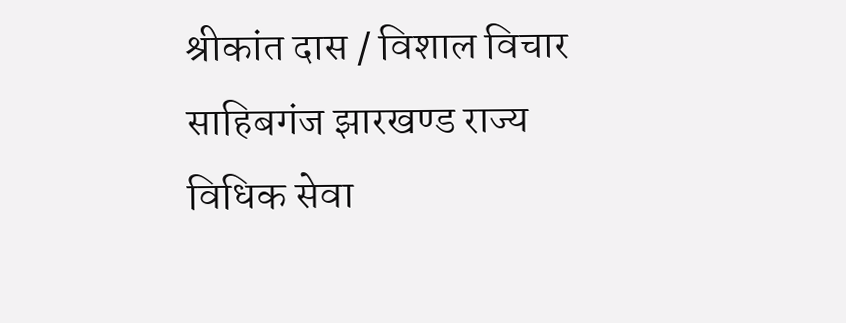श्रीकांत दास / विशाल विचार
साहिबगंज झारखण्ड राज्य विधिक सेवा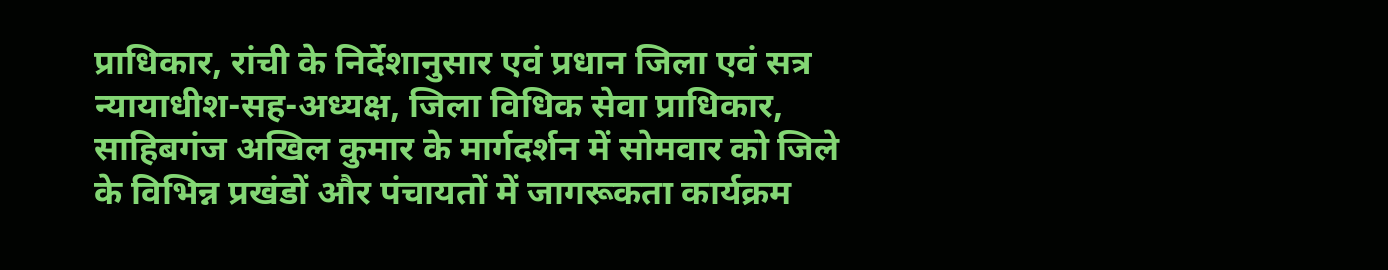प्राधिकार, रांची के निर्देशानुसार एवं प्रधान जिला एवं सत्र न्यायाधीश-सह-अध्यक्ष, जिला विधिक सेवा प्राधिकार, साहिबगंज अखिल कुमार के मार्गदर्शन में सोमवार को जिले के विभिन्न प्रखंडों और पंचायतों में जागरूकता कार्यक्रम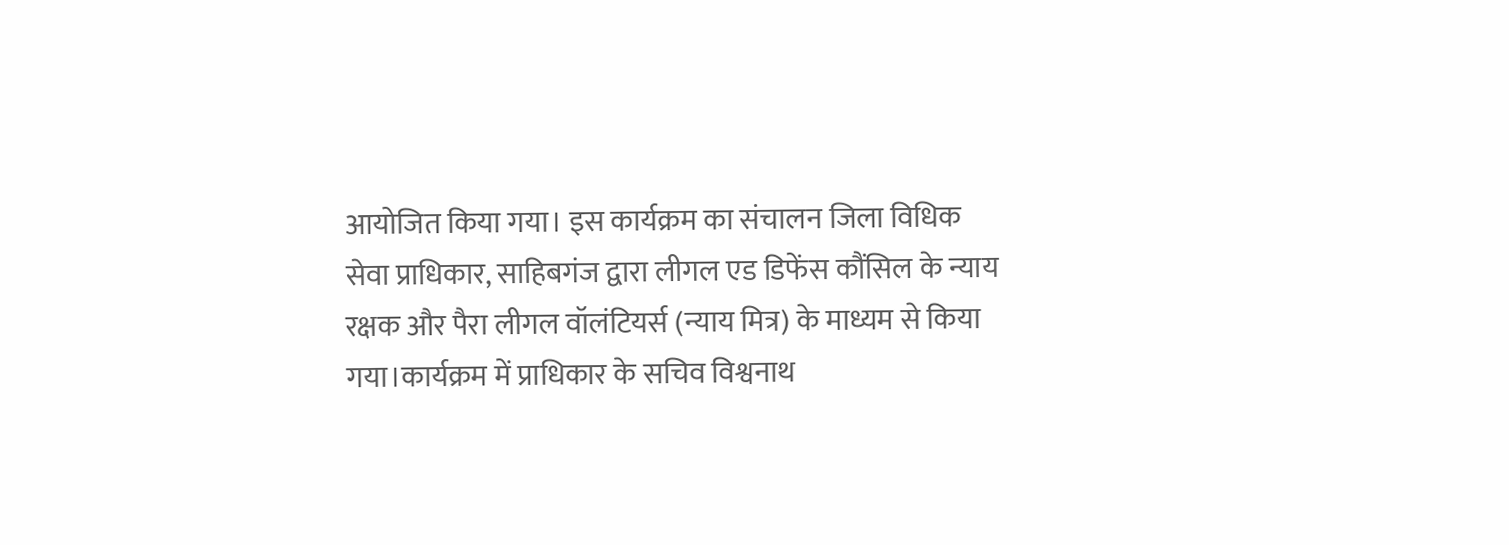आयोजित किया गया। इस कार्यक्रम का संचालन जिला विधिक सेवा प्राधिकार, साहिबगंज द्वारा लीगल एड डिफेंस कौंसिल के न्याय रक्षक और पैरा लीगल वॉलंटियर्स (न्याय मित्र) के माध्यम से किया गया।कार्यक्रम में प्राधिकार के सचिव विश्वनाथ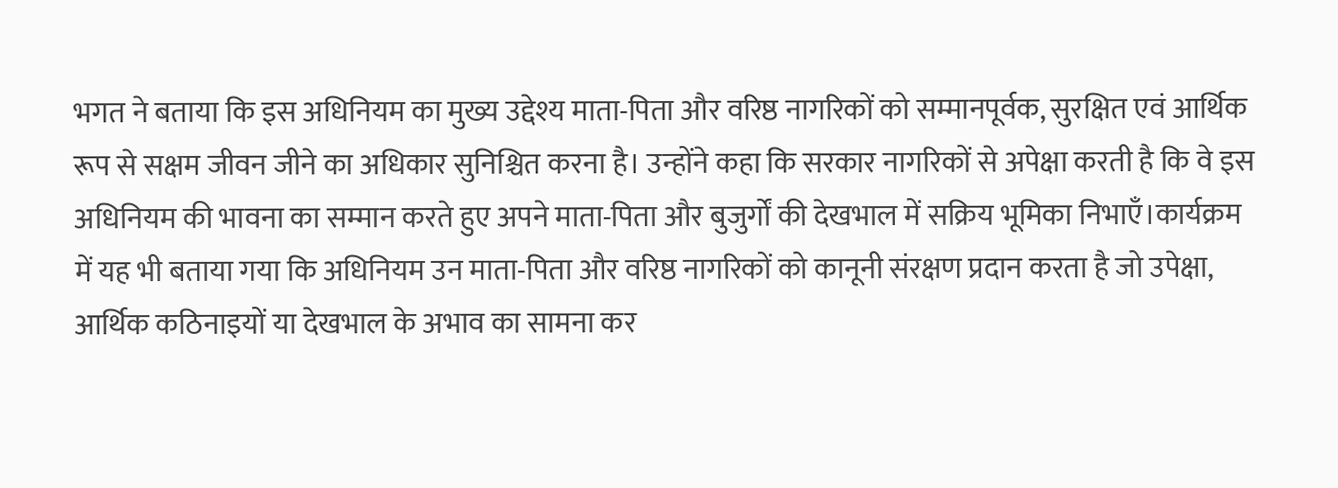भगत ने बताया कि इस अधिनियम का मुख्य उद्देश्य माता-पिता और वरिष्ठ नागरिकों को सम्मानपूर्वक, सुरक्षित एवं आर्थिक रूप से सक्षम जीवन जीने का अधिकार सुनिश्चित करना है। उन्होंने कहा कि सरकार नागरिकों से अपेक्षा करती है कि वे इस अधिनियम की भावना का सम्मान करते हुए अपने माता-पिता और बुजुर्गों की देखभाल में सक्रिय भूमिका निभाएँ।कार्यक्रम में यह भी बताया गया कि अधिनियम उन माता-पिता और वरिष्ठ नागरिकों को कानूनी संरक्षण प्रदान करता है जो उपेक्षा, आर्थिक कठिनाइयों या देखभाल के अभाव का सामना कर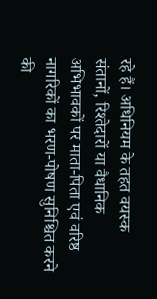रहे हैं। अधिनियम के तहत वयस्क संतानों, रिश्तेदारों या वैधानिक अभिभावकों पर माता-पिता एवं वरिष्ठ नागरिकों का भरण-पोषण सुनिश्चित करने की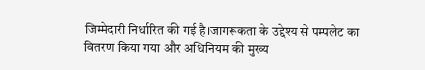जिम्मेदारी निर्धारित की गई है।जागरूकता के उद्देश्य से पम्पलेट का वितरण किया गया और अधिनियम की मुख्य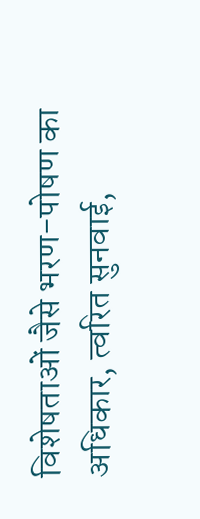विशेषताओं जैसे भरण-पोषण का अधिकार, त्वरित सुनवाई,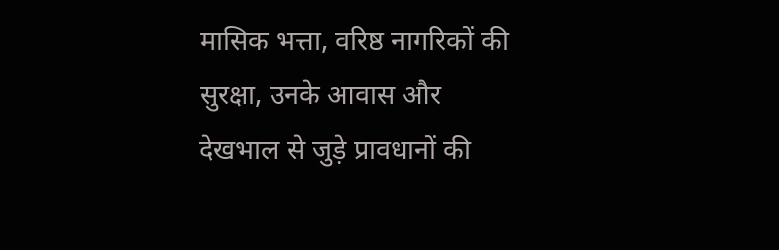मासिक भत्ता, वरिष्ठ नागरिकों की सुरक्षा, उनके आवास और देखभाल से जुड़े प्रावधानों की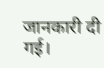जानकारी दी गई।